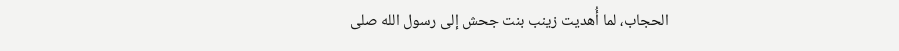الحجاب، لما أُهديت زينب بنت جحش إلى رسول الله صلى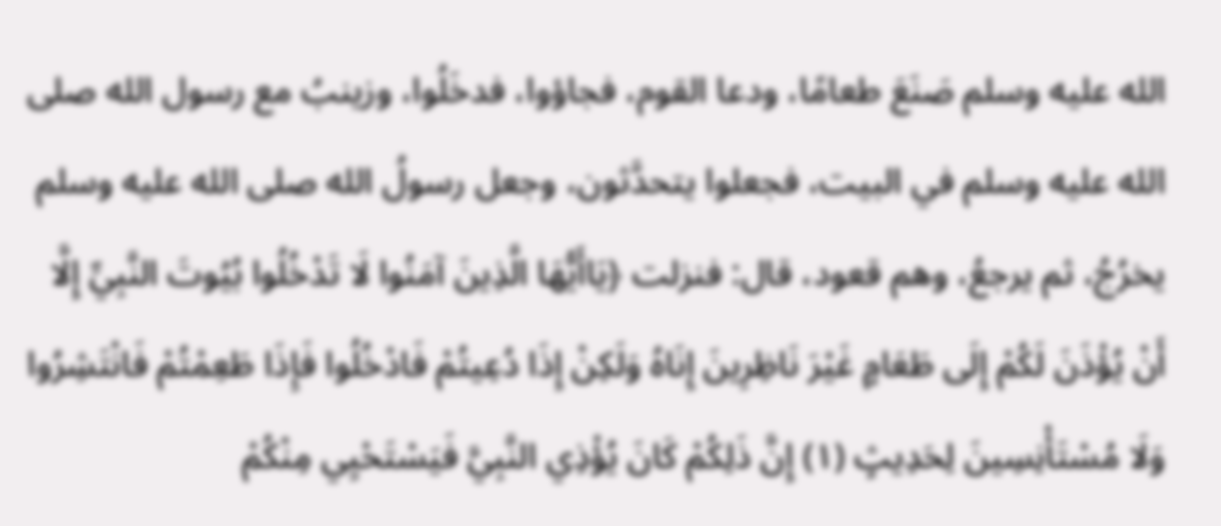الله عليه وسلم صَنَعَ طعامًا، ودعا القوم، فجاؤوا، فدخَلُوا، وزينبُ مع رسول الله صلى الله عليه وسلم في البيت، فجعلوا يتحدَّثون، وجعل رسولُ الله صلى الله عليه وسلم يخرُجُ، ثم يرجعُ، وهم قعود، قال: فنزلت ﴿يَاأَيُّهَا الَّذِينَ آمَنُوا لَا تَدْخُلُوا بُيُوتَ النَّبِيِّ إِلَّا أَنْ يُؤْذَنَ لَكُمْ إِلَى طَعَامٍ غَيْرَ نَاظِرِينَ إِنَاهُ وَلَكِنْ إِذَا دُعِيتُمْ فَادْخُلُوا فَإِذَا طَعِمْتُمْ فَانْتَشِرُوا وَلَا مُسْتَأْنِسِينَ لِحَدِيثٍ (١) إِنَّ ذَلِكُمْ كَانَ يُؤْذِي النَّبِيَّ فَيَسْتَحْيِي مِنْكُمْ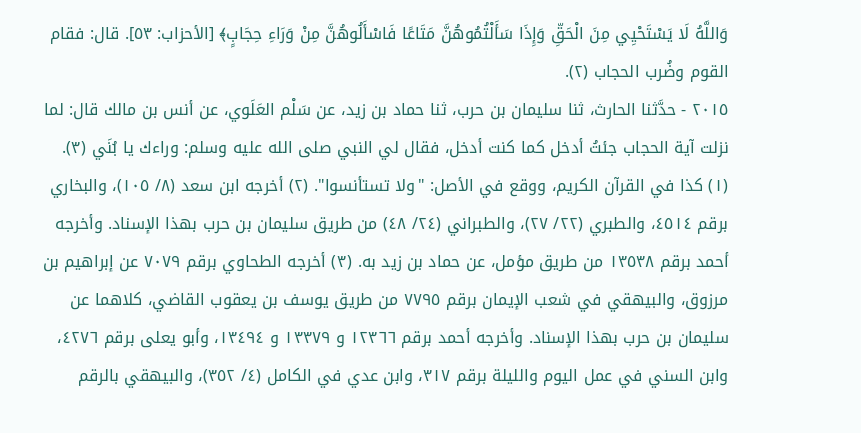وَاللَّهُ لَا يَسْتَحْيِي مِنَ الْحَقِّ وَإِذَا سَأَلْتُمُوهُنَّ مَتَاعًا فَاسْأَلُوهُنَّ مِنْ وَرَاءِ حِجَابٍ﴾ [الأحزاب: ٥٣]. قال: فقام القوم وضُرب الحجاب (٢).
٢٠١٥ - حدَّثنا الحارث، ثنا سليمان بن حرب، ثنا حماد بن زيد، عن سَلْم العَلَوي، عن أنس بن مالك قال: لما نزلت آية الحجاب جئتُ أدخل كما كنت أدخل، فقال لي النبي صلى الله عليه وسلم: وراءك يا بُنَي (٣).
(١) كذا في القرآن الكريم، ووقع في الأصل: "ولا تستأنسوا". (٢) أخرجه ابن سعد (٨/ ١٠٥)، والبخاري برقم ٤٥١٤، والطبري (٢٢/ ٢٧)، والطبراني (٢٤/ ٤٨) من طريق سليمان بن حرب بهذا الإسناد. وأخرجه أحمد برقم ١٣٥٣٨ من طريق مؤمل، عن حماد بن زيد به. (٣) أخرجه الطحاوي برقم ٧٠٧٩ عن إبراهيم بن مرزوق، والبيهقي في شعب الإيمان برقم ٧٧٩٥ من طريق يوسف بن يعقوب القاضي، كلاهما عن سليمان بن حرب بهذا الإسناد. وأخرجه أحمد برقم ١٢٣٦٦ و ١٣٣٧٩ و ١٣٤٩٤، وأبو يعلى برقم ٤٢٧٦، وابن السني في عمل اليوم والليلة برقم ٣١٧، وابن عدي في الكامل (٤/ ٣٥٢)، والبيهقي بالرقم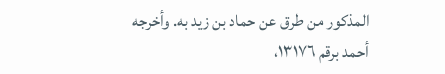المذكور من طرق عن حماد بن زيد به. وأخرجه أحمد برقم ١٣١٧٦،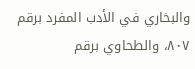والبخاري في الأدب المفرد برقم ٨٠٧، والطحاوي برقم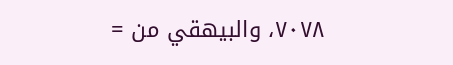٧٠٧٨، والبيهقي من =